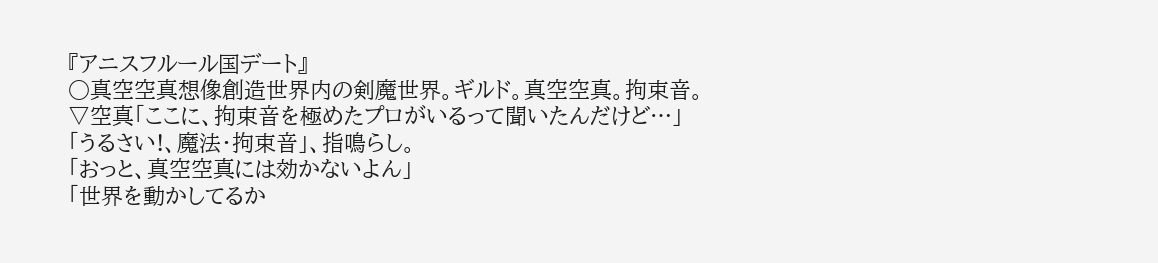『アニスフルール国デート』
○真空空真想像創造世界内の剣魔世界。ギルド。真空空真。拘束音。
▽空真「ここに、拘束音を極めたプロがいるって聞いたんだけど…」
「うるさい!、魔法・拘束音」、指鳴らし。
「おっと、真空空真には効かないよん」
「世界を動かしてるか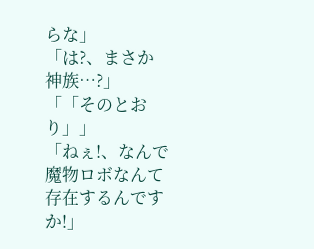らな」
「は?、まさか神族…?」
「「そのとおり」」
「ねぇ!、なんで魔物ロボなんて存在するんですか!」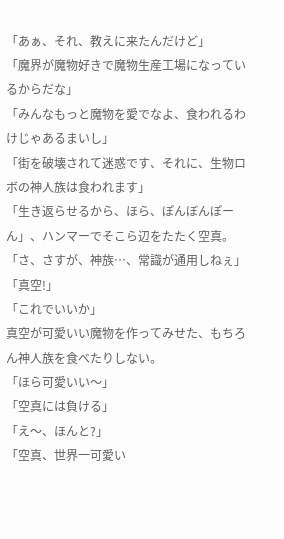「あぁ、それ、教えに来たんだけど」
「魔界が魔物好きで魔物生産工場になっているからだな」
「みんなもっと魔物を愛でなよ、食われるわけじゃあるまいし」
「街を破壊されて迷惑です、それに、生物ロボの神人族は食われます」
「生き返らせるから、ほら、ぽんぼんぽーん」、ハンマーでそこら辺をたたく空真。
「さ、さすが、神族…、常識が通用しねぇ」
「真空!」
「これでいいか」
真空が可愛いい魔物を作ってみせた、もちろん神人族を食べたりしない。
「ほら可愛いい〜」
「空真には負ける」
「え〜、ほんと?」
「空真、世界一可愛い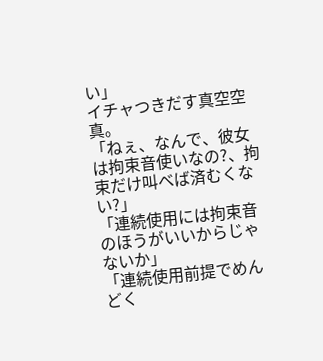い」
イチャつきだす真空空真。
「ねぇ、なんで、彼女は拘束音使いなの?、拘束だけ叫べば済むくない?」
「連続使用には拘束音のほうがいいからじゃないか」
「連続使用前提でめんどく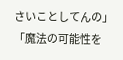さいことしてんの」
「魔法の可能性を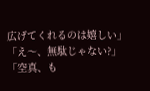広げてくれるのは嬉しい」
「え〜、無駄じゃない?」
「空真、も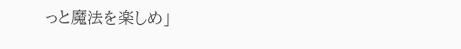っと魔法を楽しめ」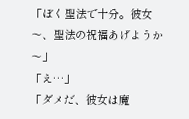「ぼく聖法で十分。彼女〜、聖法の祝福あげようか〜」
「え…」
「ダメだ、彼女は魔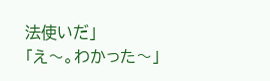法使いだ」
「え〜。わかった〜」